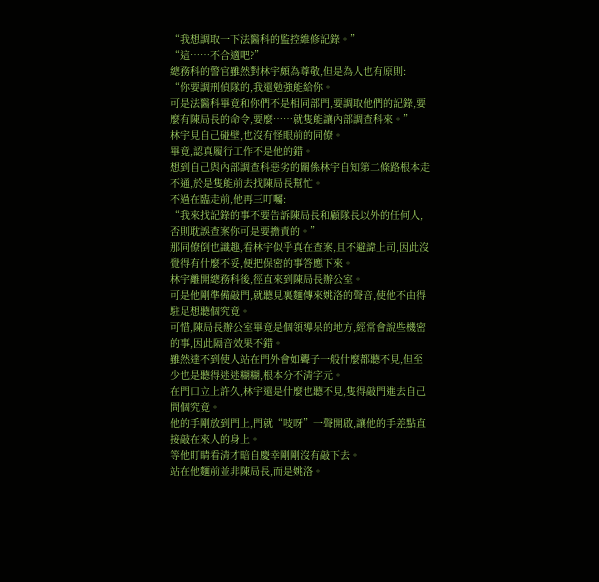“我想調取一下法醫科的監控維修記錄。”
“這……不合適吧?”
總務科的警官雖然對林宇頗為尊敬,但是為人也有原則:
“你要調刑偵隊的,我還勉強能給你。
可是法醫科畢竟和你們不是相同部門,要調取他們的記錄,要麼有陳局長的命令,要麼……就隻能讓內部調查科來。”
林宇見自己碰壁,也沒有怪眼前的同僚。
畢竟,認真履行工作不是他的錯。
想到自己與內部調查科惡劣的關係林宇自知第二條路根本走不通,於是隻能前去找陳局長幫忙。
不過在臨走前,他再三叮囑:
“我來找記錄的事不要告訴陳局長和顧隊長以外的任何人,否則耽誤查案你可是要擔責的。”
那同僚倒也識趣,看林宇似乎真在查案,且不避諱上司,因此沒覺得有什麼不妥,便把保密的事答應下來。
林宇離開總務科後,徑直來到陳局長辦公室。
可是他剛準備敲門,就聽見裏麵傳來姚洛的聲音,使他不由得駐足想聽個究竟。
可惜,陳局長辦公室畢竟是個領導呆的地方,經常會說些機密的事,因此隔音效果不錯。
雖然達不到使人站在門外會如聾子一般什麼都聽不見,但至少也是聽得迷迷糊糊,根本分不清字元。
在門口立上許久,林宇還是什麼也聽不見,隻得敲門進去自己問個究竟。
他的手剛放到門上,門就“吱呀”一聲開啟,讓他的手差點直接敲在來人的身上。
等他盯睛看清才暗自慶幸剛剛沒有敲下去。
站在他麵前並非陳局長,而是姚洛。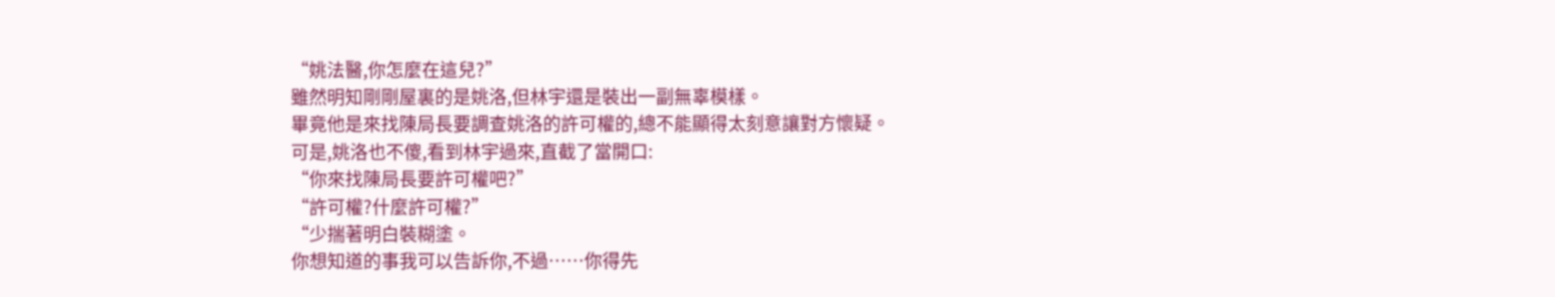“姚法醫,你怎麼在這兒?”
雖然明知剛剛屋裏的是姚洛,但林宇還是裝出一副無辜模樣。
畢竟他是來找陳局長要調查姚洛的許可權的,總不能顯得太刻意讓對方懷疑。
可是,姚洛也不傻,看到林宇過來,直截了當開口:
“你來找陳局長要許可權吧?”
“許可權?什麼許可權?”
“少揣著明白裝糊塗。
你想知道的事我可以告訴你,不過……你得先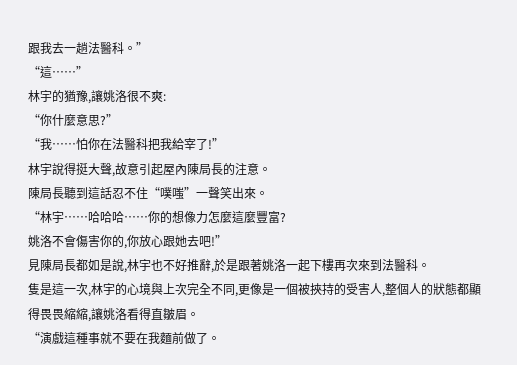跟我去一趟法醫科。”
“這……”
林宇的猶豫,讓姚洛很不爽:
“你什麼意思?”
“我……怕你在法醫科把我給宰了!”
林宇說得挺大聲,故意引起屋內陳局長的注意。
陳局長聽到這話忍不住“噗嗤”一聲笑出來。
“林宇……哈哈哈……你的想像力怎麼這麼豐富?
姚洛不會傷害你的,你放心跟她去吧!”
見陳局長都如是說,林宇也不好推辭,於是跟著姚洛一起下樓再次來到法醫科。
隻是這一次,林宇的心境與上次完全不同,更像是一個被挾持的受害人,整個人的狀態都顯得畏畏縮縮,讓姚洛看得直皺眉。
“演戲這種事就不要在我麵前做了。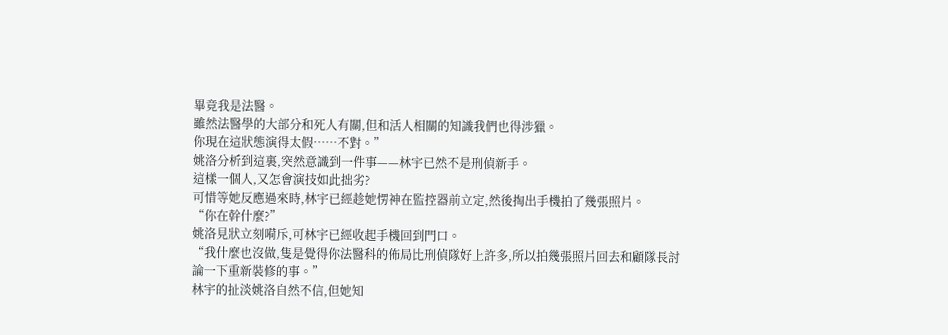畢竟我是法醫。
雖然法醫學的大部分和死人有關,但和活人相關的知識我們也得涉獵。
你現在這狀態演得太假……不對。”
姚洛分析到這裏,突然意識到一件事——林宇已然不是刑偵新手。
這樣一個人,又怎會演技如此拙劣?
可惜等她反應過來時,林宇已經趁她愣神在監控器前立定,然後掏出手機拍了幾張照片。
“你在幹什麼?”
姚洛見狀立刻嗬斥,可林宇已經收起手機回到門口。
“我什麼也沒做,隻是覺得你法醫科的佈局比刑偵隊好上許多,所以拍幾張照片回去和顧隊長討論一下重新裝修的事。”
林宇的扯淡姚洛自然不信,但她知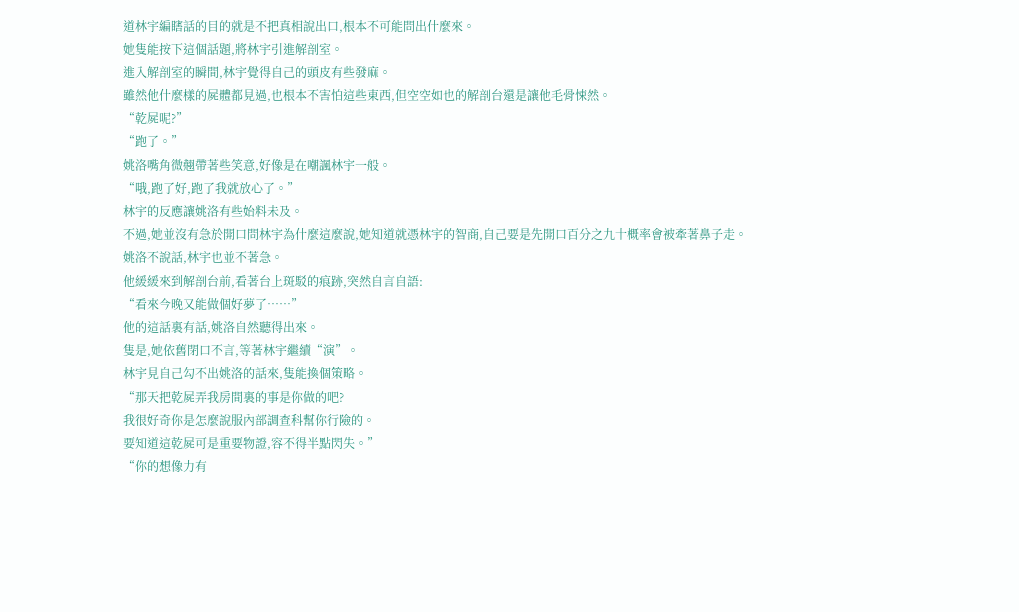道林宇編瞎話的目的就是不把真相說出口,根本不可能問出什麼來。
她隻能按下這個話題,將林宇引進解剖室。
進入解剖室的瞬間,林宇覺得自己的頭皮有些發麻。
雖然他什麼樣的屍體都見過,也根本不害怕這些東西,但空空如也的解剖台還是讓他毛骨悚然。
“乾屍呢?”
“跑了。”
姚洛嘴角微翹帶著些笑意,好像是在嘲諷林宇一般。
“哦,跑了好,跑了我就放心了。”
林宇的反應讓姚洛有些始料未及。
不過,她並沒有急於開口問林宇為什麼這麼說,她知道就憑林宇的智商,自己要是先開口百分之九十概率會被牽著鼻子走。
姚洛不說話,林宇也並不著急。
他緩緩來到解剖台前,看著台上斑駁的痕跡,突然自言自語:
“看來今晚又能做個好夢了……”
他的這話裏有話,姚洛自然聽得出來。
隻是,她依舊閉口不言,等著林宇繼續“演”。
林宇見自己勾不出姚洛的話來,隻能換個策略。
“那天把乾屍弄我房間裏的事是你做的吧?
我很好奇你是怎麼說服內部調查科幫你行險的。
要知道這乾屍可是重要物證,容不得半點閃失。”
“你的想像力有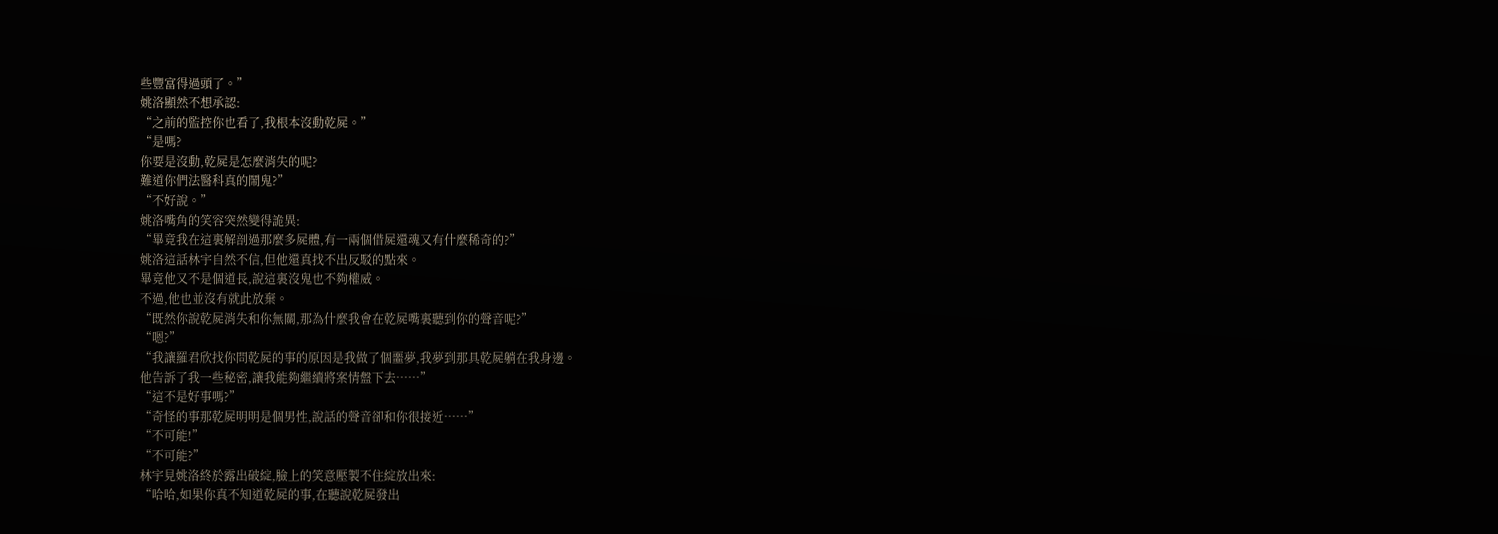些豐富得過頭了。”
姚洛顯然不想承認:
“之前的監控你也看了,我根本沒動乾屍。”
“是嗎?
你要是沒動,乾屍是怎麼消失的呢?
難道你們法醫科真的鬧鬼?”
“不好說。”
姚洛嘴角的笑容突然變得詭異:
“畢竟我在這裏解剖過那麼多屍體,有一兩個借屍還魂又有什麼稀奇的?”
姚洛這話林宇自然不信,但他還真找不出反駁的點來。
畢竟他又不是個道長,說這裏沒鬼也不夠權威。
不過,他也並沒有就此放棄。
“既然你說乾屍消失和你無關,那為什麼我會在乾屍嘴裏聽到你的聲音呢?”
“嗯?”
“我讓羅君欣找你問乾屍的事的原因是我做了個噩夢,我夢到那具乾屍躺在我身邊。
他告訴了我一些秘密,讓我能夠繼續將案情盤下去……”
“這不是好事嗎?”
“奇怪的事那乾屍明明是個男性,說話的聲音卻和你很接近……”
“不可能!”
“不可能?”
林宇見姚洛終於露出破綻,臉上的笑意壓製不住綻放出來:
“哈哈,如果你真不知道乾屍的事,在聽說乾屍發出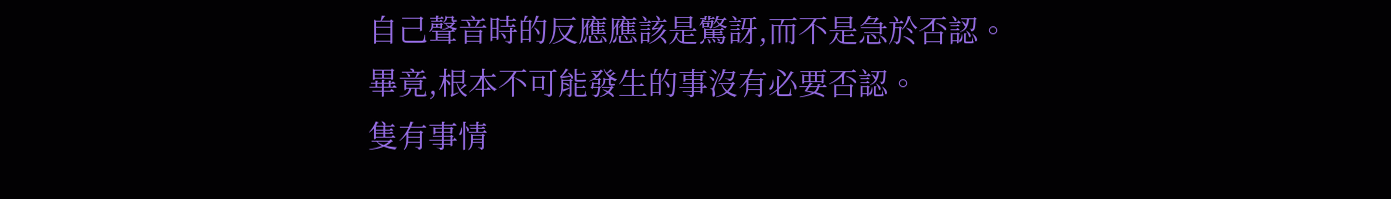自己聲音時的反應應該是驚訝,而不是急於否認。
畢竟,根本不可能發生的事沒有必要否認。
隻有事情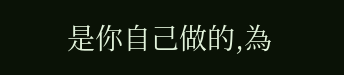是你自己做的,為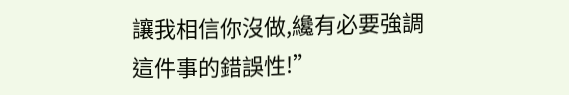讓我相信你沒做,纔有必要強調這件事的錯誤性!”